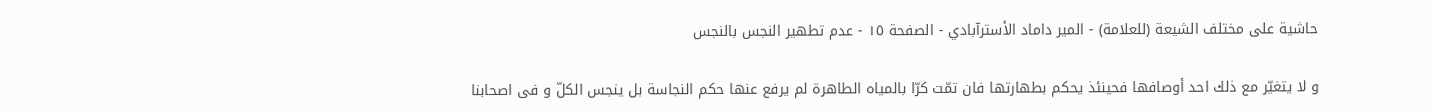حاشية على مختلف الشيعة (للعلامة) - المير داماد الأسترآبادي - الصفحة ١٥ - عدم تطهير النجس بالنجس

و لا يتغيّر مع ذلك احد أوصافها فحينئذ يحكم بطهارتها فان تمّت كرّا بالمياه الطاهرة لم يرفع عنها حكم النجاسة بل ينجس الكلّ و فى اصحابنا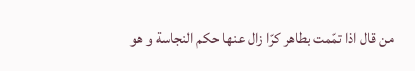من قال اذا تمّمت بطاهر كرّا زال عنها حكم النجاسة و هو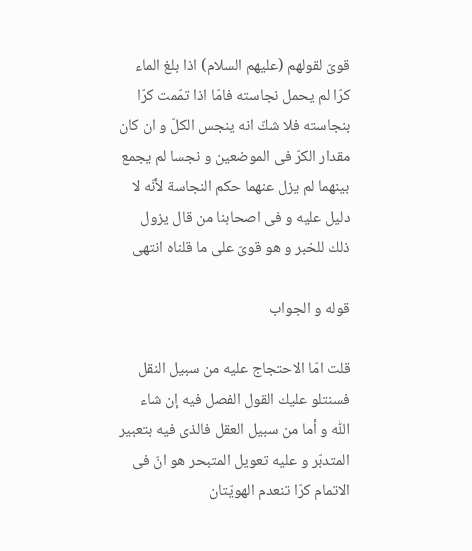قوىّ لقولهم (عليهم السلام) اذا بلغ الماء كرّا لم يحمل نجاسته فامّا اذا تمّمت كرّا بنجاسته فلا شكّ انه ينجس الكلّ و ان كان مقدار الكرّ فى الموضعين و نجسا لم يجمع بينهما لم يزل عنهما حكم النجاسة لأنّه لا دليل عليه و فى اصحابنا من قال يزول ذلك للخبر و هو قوىّ على ما قلناه انتهى

قوله و الجواب

قلت امّا الاحتجاج عليه من سبيل النقل فسنتلو عليك القول الفصل فيه إن شاء اللّٰه و أما من سبيل العقل فالذى فيه بتعبير المتدبّر و عليه تعويل المتبحر هو انّ فى الاتمام كرّا تنعدم الهويّتان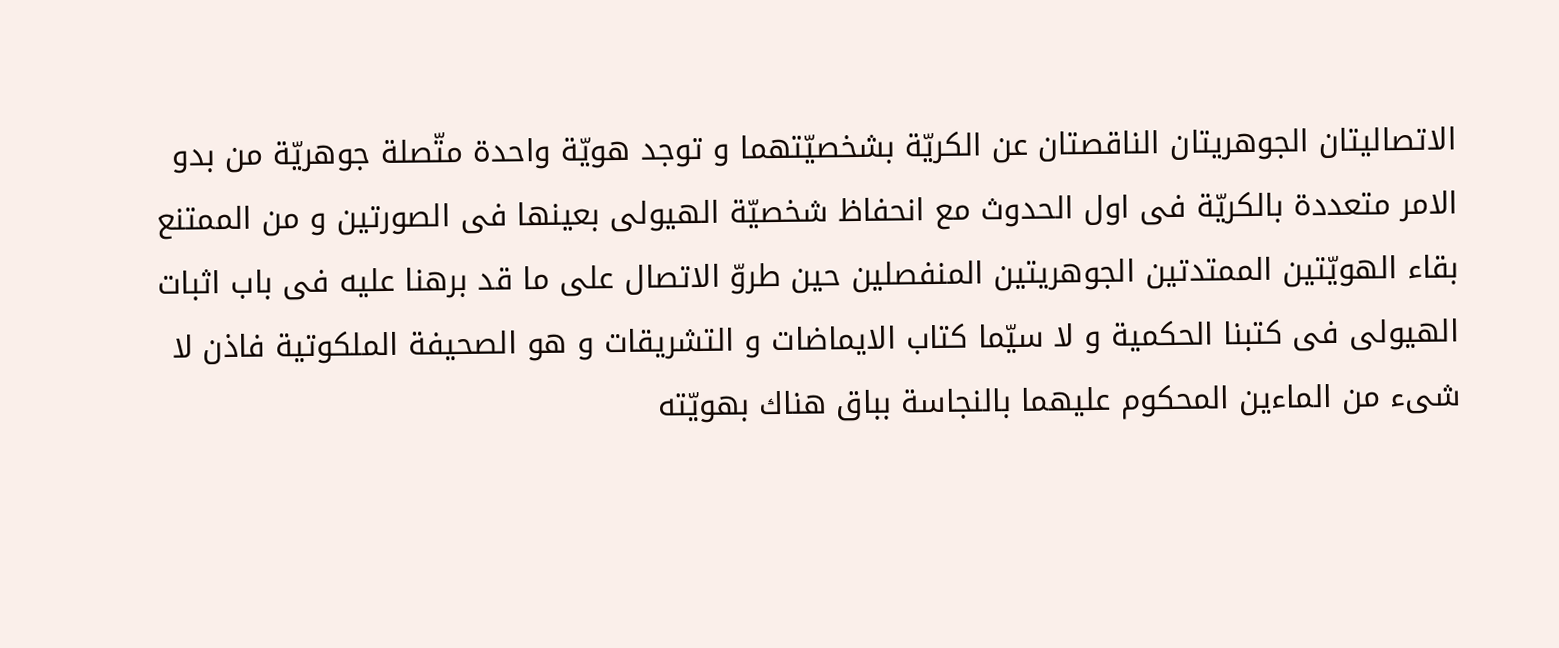الاتصاليتان الجوهريتان الناقصتان عن الكريّة بشخصيّتهما و توجد هويّة واحدة متّصلة جوهريّة من بدو الامر متعددة بالكريّة فى اول الحدوث مع انحفاظ شخصيّة الهيولى بعينها فى الصورتين و من الممتنع بقاء الهويّتين الممتدتين الجوهريتين المنفصلين حين طروّ الاتصال على ما قد برهنا عليه فى باب اثبات الهيولى فى كتبنا الحكمية و لا سيّما كتاب الايماضات و التشريقات و هو الصحيفة الملكوتية فاذن لا شىء من الماءين المحكوم عليهما بالنجاسة بباق هناك بهويّته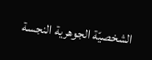الشخصيّة الجوهرية النجسة